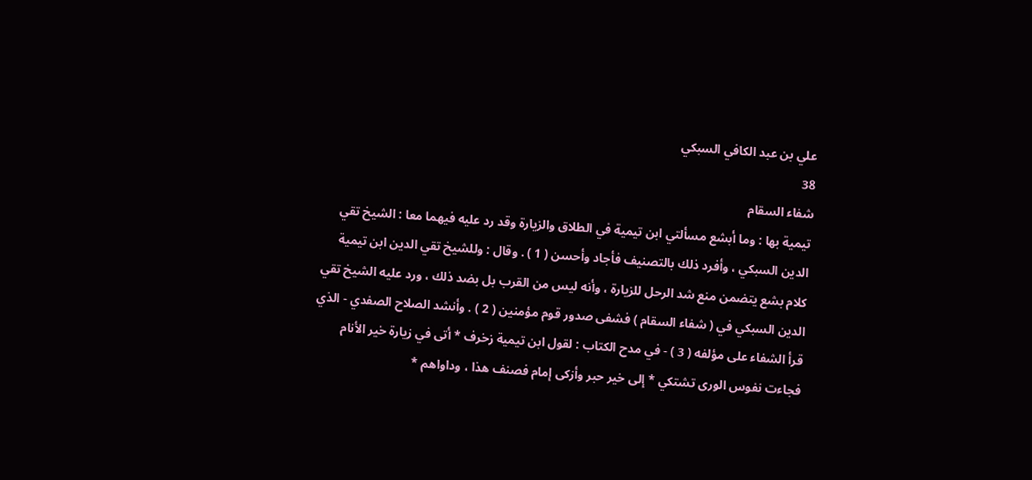علي بن عبد الكافي السبكي
38
شفاء السقام
تيمية بها : وما أبشع مسألتي ابن تيمية في الطلاق والزيارة وقد رد عليه فيهما معا : الشيخ تقي الدين السبكي ، وأفرد ذلك بالتصنيف فأجاد وأحسن ( 1 ) . وقال : وللشيخ تقي الدين ابن تيمية كلام بشع يتضمن منع شد الرحل للزيارة ، وأنه ليس من القرب بل بضد ذلك ، ورد عليه الشيخ تقي الدين السبكي في ( شفاء السقام ) فشفى صدور قوم مؤمنين ( 2 ) . وأنشد الصلاح الصفدي - الذي قرأ الشفاء على مؤلفه ( 3 ) - في مدح الكتاب : لقول ابن تيمية زخرف * أتى في زيارة خير الأنام فجاءت نفوس الورى تشتكي * إلى خير حبر وأزكى إمام فصنف هذا ، وداواهم *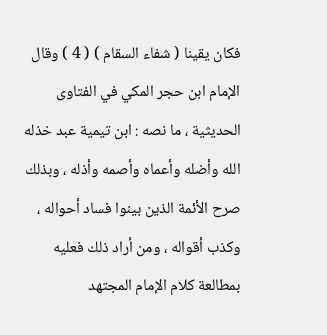فكان يقينا ( شفاء السقام ) ( 4 ) وقال الإمام ابن حجر المكي في الفتاوى الحديثية ، ما نصه : ابن تيمية عبد خذله الله وأضله وأعماه وأصمه وأذله ، وبذلك صرح الأئمة الذين بينوا فساد أحواله ، وكذب أقواله ، ومن أراد ذلك فعليه بمطالعة كلام الإمام المجتهد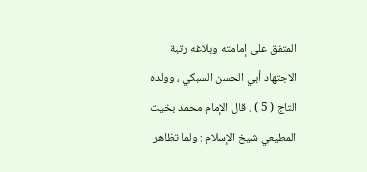المتفق على إمامته وبلاغه رتبة الاجتهاد أبي الحسن السبكي ، وولده التاج ( 5 ) . قال الإمام محمد بخيت المطيعي شيخ الإسلام : ولما تظاهر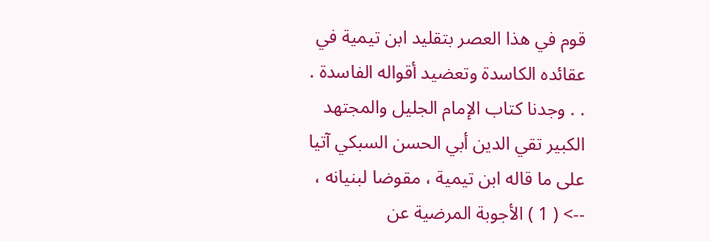قوم في هذا العصر بتقليد ابن تيمية في عقائده الكاسدة وتعضيد أقواله الفاسدة . . . وجدنا كتاب الإمام الجليل والمجتهد الكبير تقي الدين أبي الحسن السبكي آتيا على ما قاله ابن تيمية ، مقوضا لبنيانه ،
--> ( 1 ) الأجوبة المرضية عن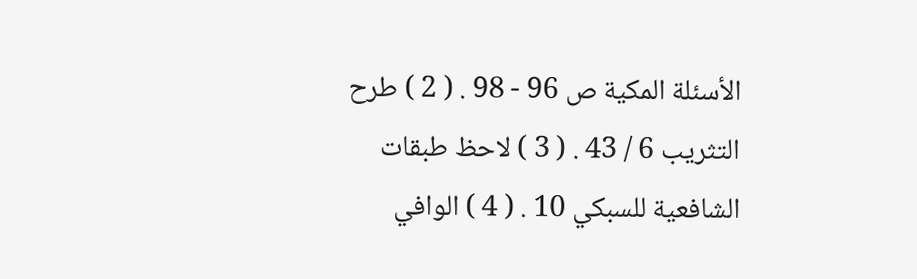الأسئلة المكية ص 96 - 98 . ( 2 ) طرح التثريب 6 / 43 . ( 3 ) لاحظ طبقات الشافعية للسبكي 10 . ( 4 ) الوافي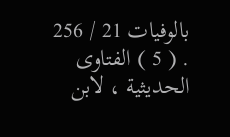بالوفيات 21 / 256 . ( 5 ) الفتاوى الحديثية ، لابن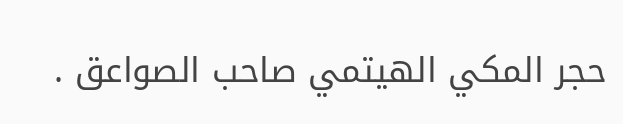حجر المكي الهيتمي صاحب الصواعق .